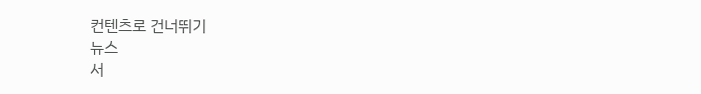컨텐츠로 건너뛰기
뉴스
서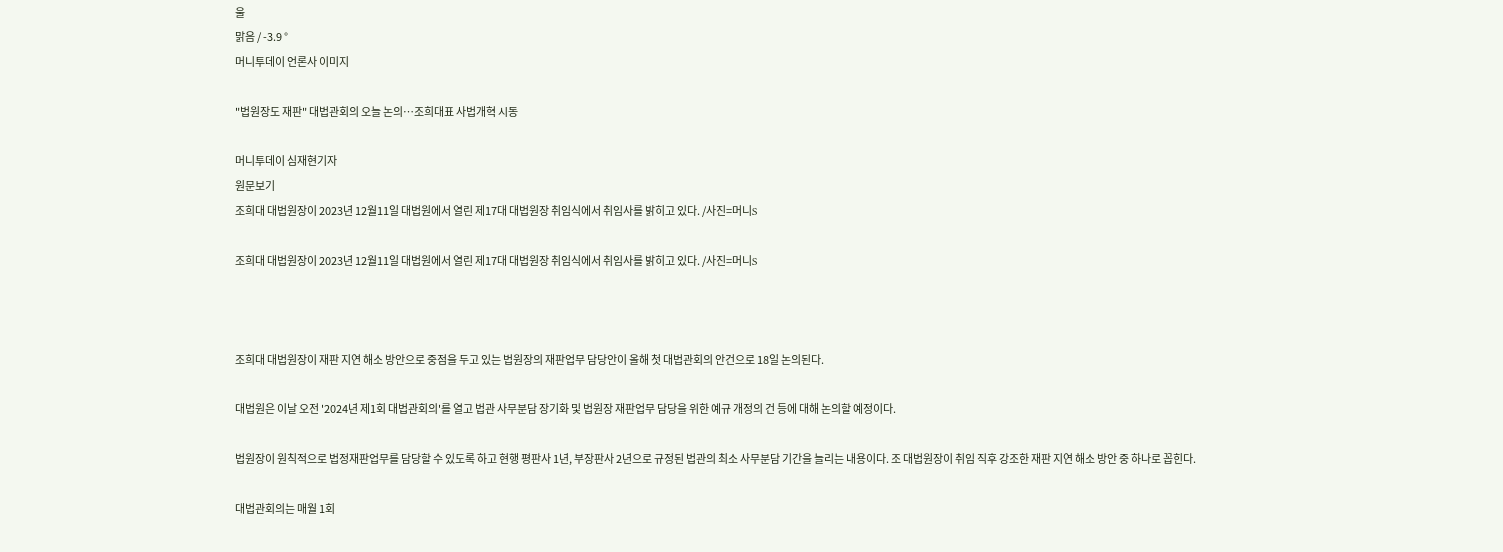울
맑음 / -3.9 °
머니투데이 언론사 이미지

"법원장도 재판" 대법관회의 오늘 논의…조희대표 사법개혁 시동

머니투데이 심재현기자
원문보기
조희대 대법원장이 2023년 12월11일 대법원에서 열린 제17대 대법원장 취임식에서 취임사를 밝히고 있다. /사진=머니S

조희대 대법원장이 2023년 12월11일 대법원에서 열린 제17대 대법원장 취임식에서 취임사를 밝히고 있다. /사진=머니S



조희대 대법원장이 재판 지연 해소 방안으로 중점을 두고 있는 법원장의 재판업무 담당안이 올해 첫 대법관회의 안건으로 18일 논의된다.

대법원은 이날 오전 '2024년 제1회 대법관회의'를 열고 법관 사무분담 장기화 및 법원장 재판업무 담당을 위한 예규 개정의 건 등에 대해 논의할 예정이다.

법원장이 원칙적으로 법정재판업무를 담당할 수 있도록 하고 현행 평판사 1년, 부장판사 2년으로 규정된 법관의 최소 사무분담 기간을 늘리는 내용이다. 조 대법원장이 취임 직후 강조한 재판 지연 해소 방안 중 하나로 꼽힌다.

대법관회의는 매월 1회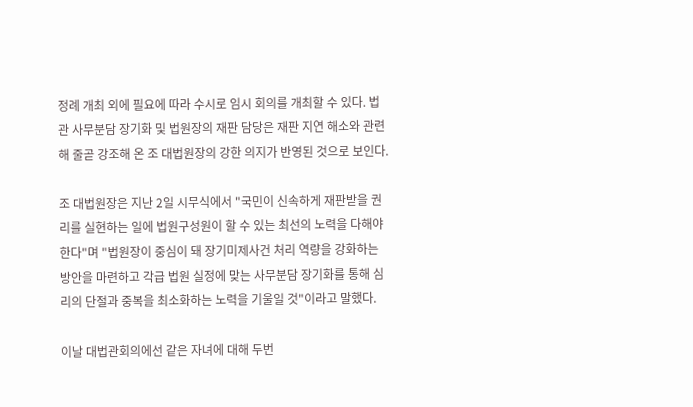정례 개최 외에 필요에 따라 수시로 임시 회의를 개최할 수 있다. 법관 사무분담 장기화 및 법원장의 재판 담당은 재판 지연 해소와 관련해 줄곧 강조해 온 조 대법원장의 강한 의지가 반영된 것으로 보인다.

조 대법원장은 지난 2일 시무식에서 "국민이 신속하게 재판받을 권리를 실현하는 일에 법원구성원이 할 수 있는 최선의 노력을 다해야 한다"며 "법원장이 중심이 돼 장기미제사건 처리 역량을 강화하는 방안을 마련하고 각급 법원 실정에 맞는 사무분담 장기화를 통해 심리의 단절과 중복을 최소화하는 노력을 기울일 것"이라고 말했다.

이날 대법관회의에선 같은 자녀에 대해 두번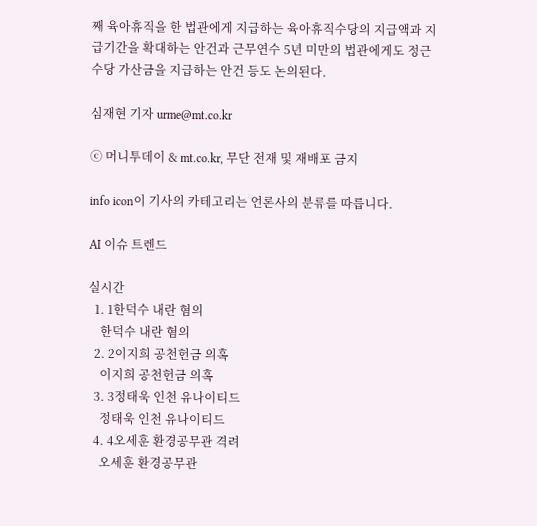째 육아휴직을 한 법관에게 지급하는 육아휴직수당의 지급액과 지급기간을 확대하는 안건과 근무연수 5년 미만의 법관에게도 정근수당 가산금을 지급하는 안건 등도 논의된다.

심재현 기자 urme@mt.co.kr

ⓒ 머니투데이 & mt.co.kr, 무단 전재 및 재배포 금지

info icon이 기사의 카테고리는 언론사의 분류를 따릅니다.

AI 이슈 트렌드

실시간
  1. 1한덕수 내란 혐의
    한덕수 내란 혐의
  2. 2이지희 공천헌금 의혹
    이지희 공천헌금 의혹
  3. 3정태욱 인천 유나이티드
    정태욱 인천 유나이티드
  4. 4오세훈 환경공무관 격려
    오세훈 환경공무관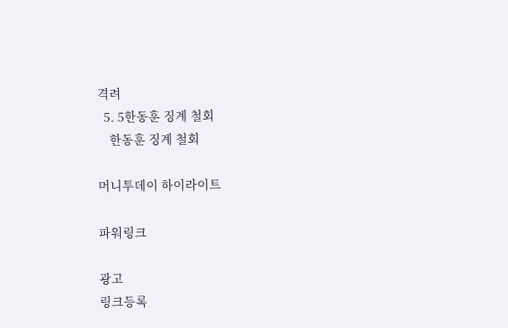격려
  5. 5한동훈 징계 철회
    한동훈 징계 철회

머니투데이 하이라이트

파워링크

광고
링크등록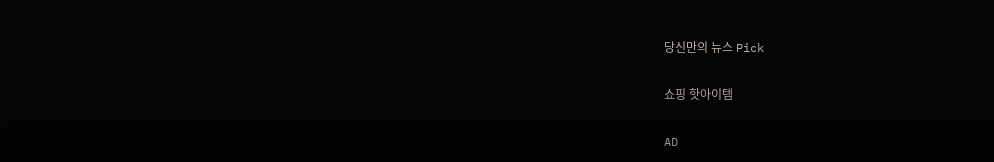당신만의 뉴스 Pick

쇼핑 핫아이템

AD